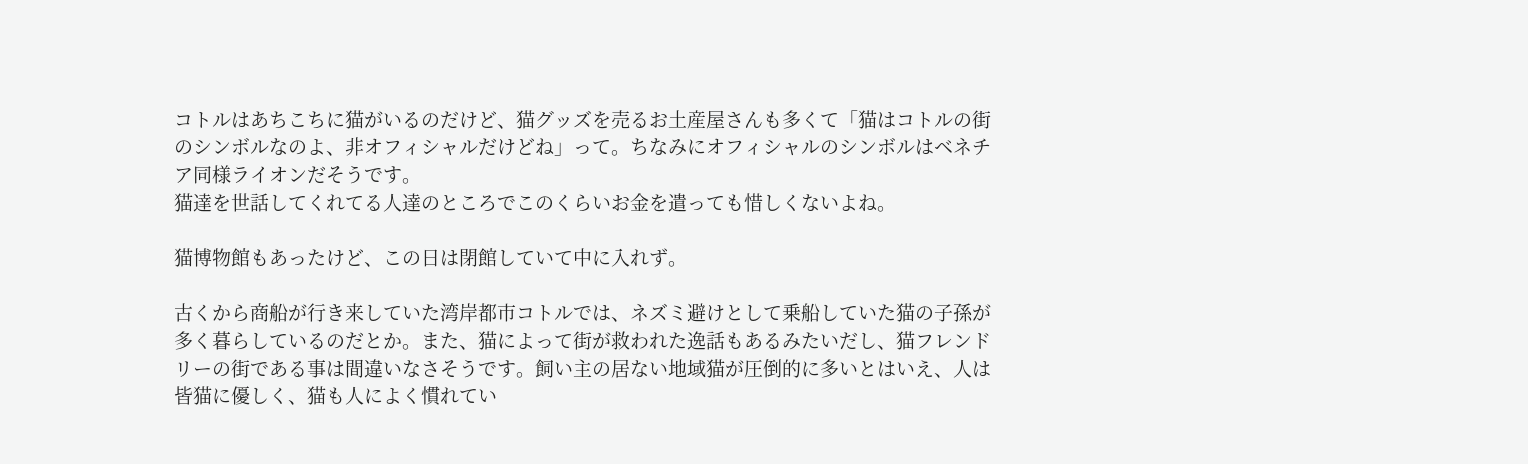コトルはあちこちに猫がいるのだけど、猫グッズを売るお土産屋さんも多くて「猫はコトルの街のシンボルなのよ、非オフィシャルだけどね」って。ちなみにオフィシャルのシンボルはベネチア同様ライオンだそうです。
猫達を世話してくれてる人達のところでこのくらいお金を遣っても惜しくないよね。

猫博物館もあったけど、この日は閉館していて中に入れず。

古くから商船が行き来していた湾岸都市コトルでは、ネズミ避けとして乗船していた猫の子孫が多く暮らしているのだとか。また、猫によって街が救われた逸話もあるみたいだし、猫フレンドリーの街である事は間違いなさそうです。飼い主の居ない地域猫が圧倒的に多いとはいえ、人は皆猫に優しく、猫も人によく慣れてい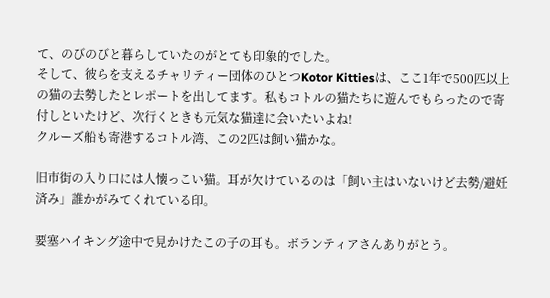て、のびのびと暮らしていたのがとても印象的でした。
そして、彼らを支えるチャリティー団体のひとつKotor Kittiesは、ここ1年で500匹以上の猫の去勢したとレポートを出してます。私もコトルの猫たちに遊んでもらったので寄付しといたけど、次行くときも元気な猫達に会いたいよね!
クルーズ船も寄港するコトル湾、この2匹は飼い猫かな。

旧市街の入り口には人懐っこい猫。耳が欠けているのは「飼い主はいないけど去勢/避妊済み」誰かがみてくれている印。

要塞ハイキング途中で見かけたこの子の耳も。ボランティアさんありがとう。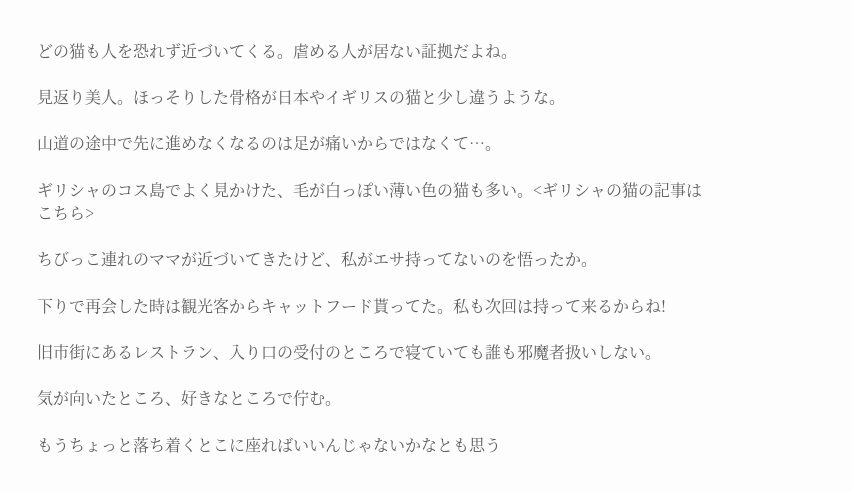どの猫も人を恐れず近づいてくる。虐める人が居ない証拠だよね。

見返り美人。ほっそりした骨格が日本やイギリスの猫と少し違うような。

山道の途中で先に進めなくなるのは足が痛いからではなくて…。

ギリシャのコス島でよく見かけた、毛が白っぽい薄い色の猫も多い。<ギリシャの猫の記事はこちら>

ちびっこ連れのママが近づいてきたけど、私がエサ持ってないのを悟ったか。

下りで再会した時は観光客からキャットフード貰ってた。私も次回は持って来るからね!

旧市街にあるレストラン、入り口の受付のところで寝ていても誰も邪魔者扱いしない。

気が向いたところ、好きなところで佇む。

もうちょっと落ち着くとこに座ればいいんじゃないかなとも思う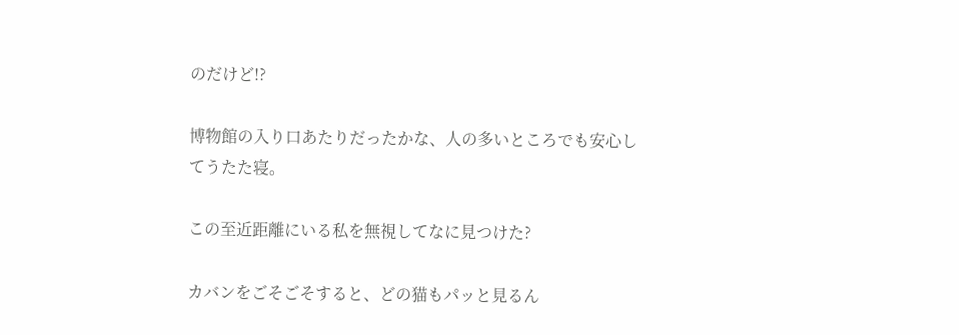のだけど!?

博物館の入り口あたりだったかな、人の多いところでも安心してうたた寝。

この至近距離にいる私を無視してなに見つけた?

カバンをごそごそすると、どの猫もパッと見るん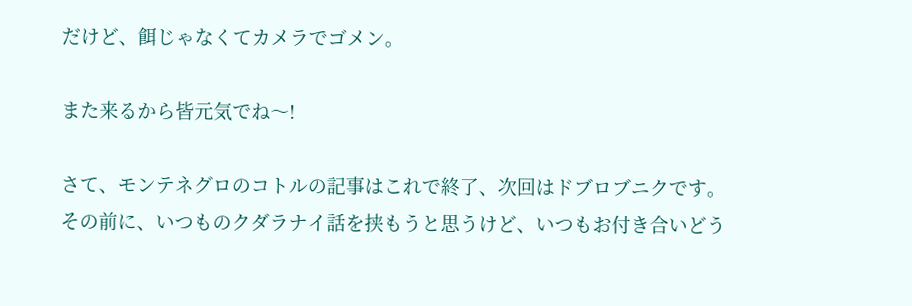だけど、餌じゃなくてカメラでゴメン。

また来るから皆元気でね〜!

さて、モンテネグロのコトルの記事はこれで終了、次回はドブロブニクです。
その前に、いつものクダラナイ話を挟もうと思うけど、いつもお付き合いどう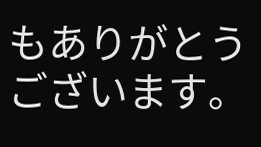もありがとうございます。